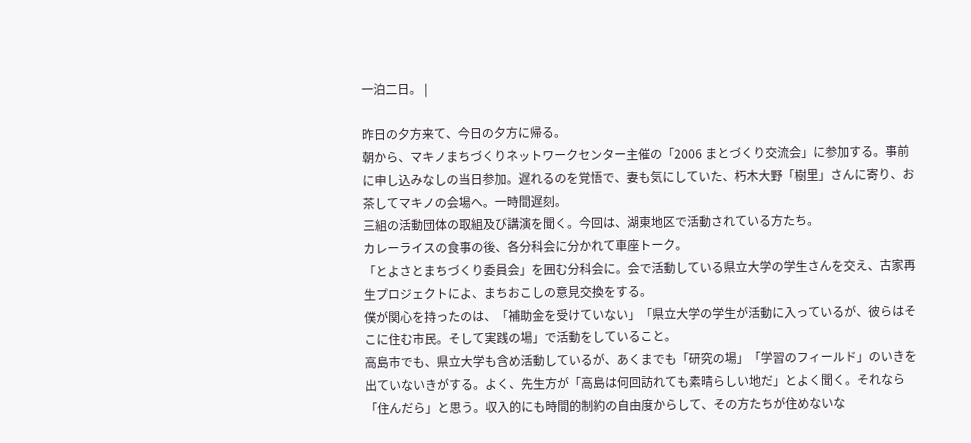一泊二日。 |

昨日の夕方来て、今日の夕方に帰る。
朝から、マキノまちづくりネットワークセンター主催の「2006 まとづくり交流会」に参加する。事前に申し込みなしの当日参加。遅れるのを覚悟で、妻も気にしていた、朽木大野「樹里」さんに寄り、お茶してマキノの会場へ。一時間遅刻。
三組の活動団体の取組及び講演を聞く。今回は、湖東地区で活動されている方たち。
カレーライスの食事の後、各分科会に分かれて車座トーク。
「とよさとまちづくり委員会」を囲む分科会に。会で活動している県立大学の学生さんを交え、古家再生プロジェクトによ、まちおこしの意見交換をする。
僕が関心を持ったのは、「補助金を受けていない」「県立大学の学生が活動に入っているが、彼らはそこに住む市民。そして実践の場」で活動をしていること。
高島市でも、県立大学も含め活動しているが、あくまでも「研究の場」「学習のフィールド」のいきを出ていないきがする。よく、先生方が「高島は何回訪れても素晴らしい地だ」とよく聞く。それなら「住んだら」と思う。収入的にも時間的制約の自由度からして、その方たちが住めないな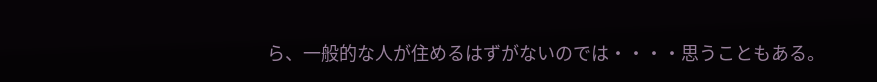ら、一般的な人が住めるはずがないのでは・・・・思うこともある。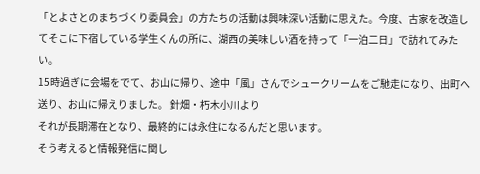「とよさとのまちづくり委員会」の方たちの活動は興味深い活動に思えた。今度、古家を改造してそこに下宿している学生くんの所に、湖西の美味しい酒を持って「一泊二日」で訪れてみたい。
15時過ぎに会場をでて、お山に帰り、途中「風」さんでシュークリームをご馳走になり、出町へ送り、お山に帰えりました。 針畑・朽木小川より
それが長期滞在となり、最終的には永住になるんだと思います。
そう考えると情報発信に関し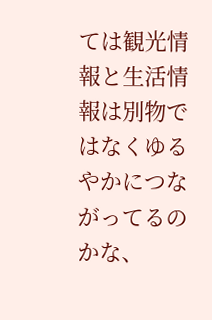ては観光情報と生活情報は別物ではなくゆるやかにつながってるのかな、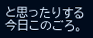と思ったりする今日このごろ。